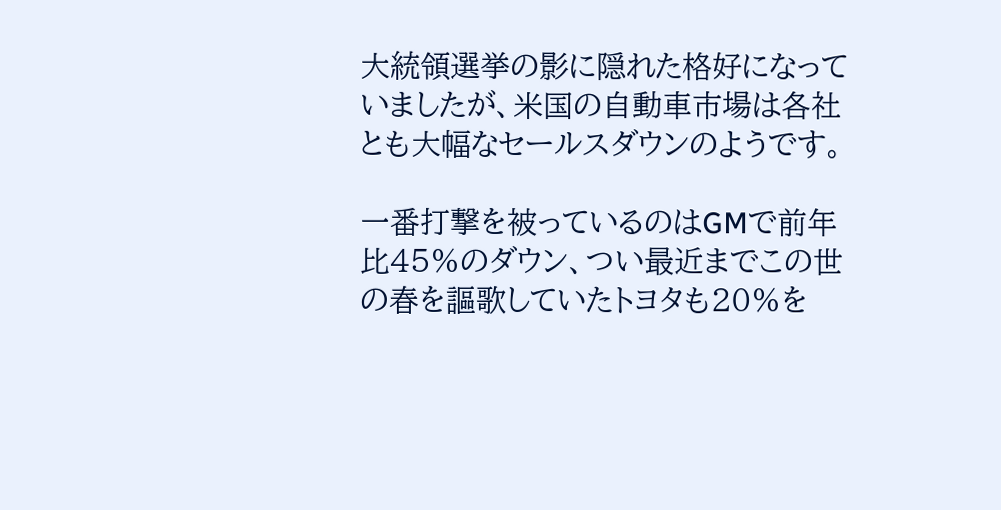大統領選挙の影に隠れた格好になっていましたが、米国の自動車市場は各社とも大幅なセールスダウンのようです。

一番打撃を被っているのはGMで前年比45%のダウン、つい最近までこの世の春を謳歌していたトヨタも20%を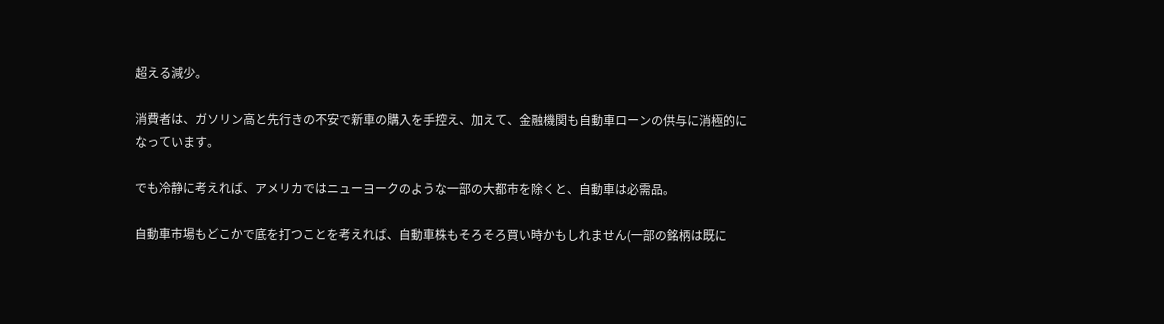超える減少。

消費者は、ガソリン高と先行きの不安で新車の購入を手控え、加えて、金融機関も自動車ローンの供与に消極的になっています。

でも冷静に考えれば、アメリカではニューヨークのような一部の大都市を除くと、自動車は必需品。

自動車市場もどこかで底を打つことを考えれば、自動車株もそろそろ買い時かもしれません(一部の銘柄は既に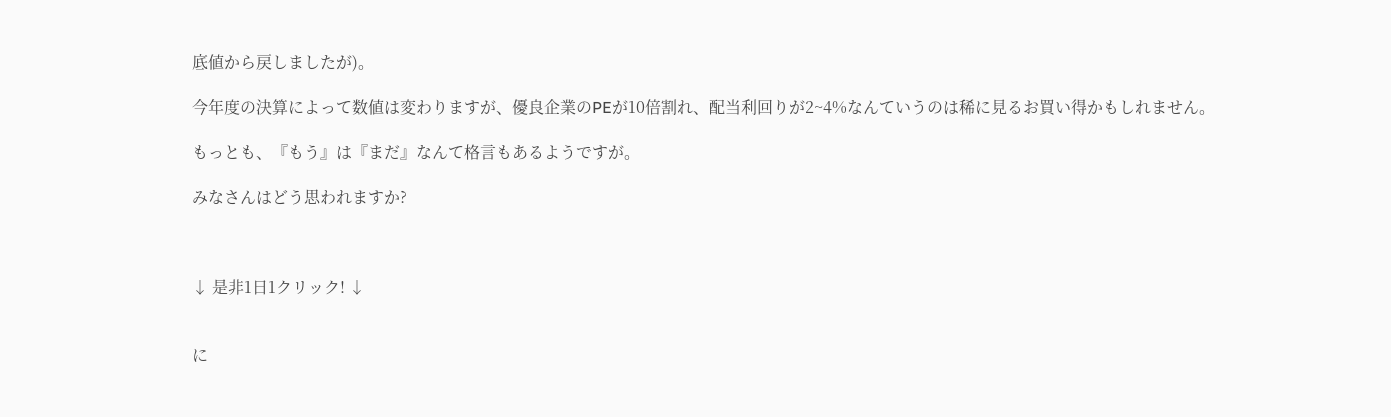底値から戻しましたが)。

今年度の決算によって数値は変わりますが、優良企業のPEが10倍割れ、配当利回りが2~4%なんていうのは稀に見るお買い得かもしれません。

もっとも、『もう』は『まだ』なんて格言もあるようですが。

みなさんはどう思われますか?



↓ 是非1日1クリック! ↓


に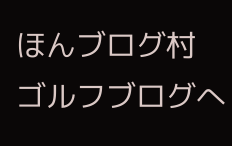ほんブログ村 ゴルフブログへ